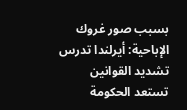بسبب صور غروك الإباحية: أيرلندا تدرس تشديد القوانين
تستعد الحكومة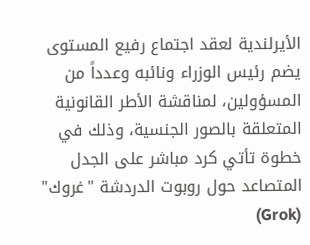الأيرلندية لعقد اجتماع رفيع المستوى يضم رئيس الوزراء ونائبه وعدداً من المسؤولين، لمناقشة الأطر القانونية المتعلقة بالصور الجنسية، وذلك في خطوة تأتي كرد مباشر على الجدل المتصاعد حول روبوت الدردشة "غروك" (Grok)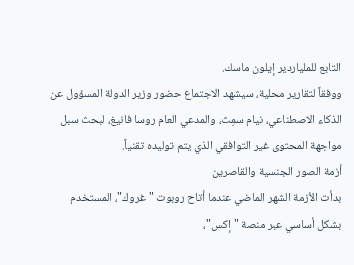التابع للملياردير إيلون ماسك.
ووفقاً لتقارير محلية، سيشهد الاجتماع حضور وزير الدولة المسؤول عن الذكاء الاصطناعي، نيام سمِث، والمدعي العام روسا فانيغ، لبحث سبل مواجهة المحتوى غير التوافقي الذي يتم توليده تقنياً.
أزمة الصور الجنسية والقاصرين
بدأت الأزمة الشهر الماضي عندما أتاح روبوت "غروك"، المستخدم بشكل أساسي عبر منصة "إكس"،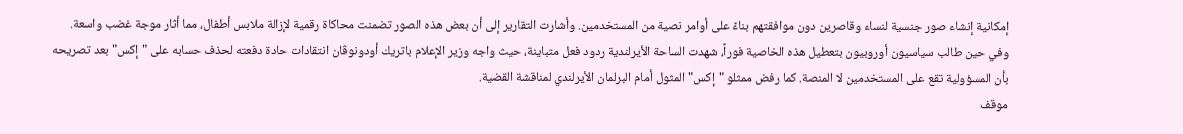إمكانية إنشاء صور جنسية لنساء وقاصرين دون موافقتهم بناءً على أوامر نصية من المستخدمين. وأشارت التقارير إلى أن بعض هذه الصور تضمنت محاكاة رقمية لإزالة ملابس أطفال، مما أثار موجة غضب واسعة.
وفي حين طالب سياسيون أوروبيون بتعطيل هذه الخاصية فوراً، شهدت الساحة الأيرلندية ردود فعل متباينة، حيث واجه وزير الإعلام باتريك أودونوڤان انتقادات حادة دفعته لحذف حسابه على "إكس" بعد تصريحه بأن المسؤولية تقع على المستخدمين لا المنصة. كما رفض ممثلو "إكس" المثول أمام البرلمان الأيرلندي لمناقشة القضية.
موقف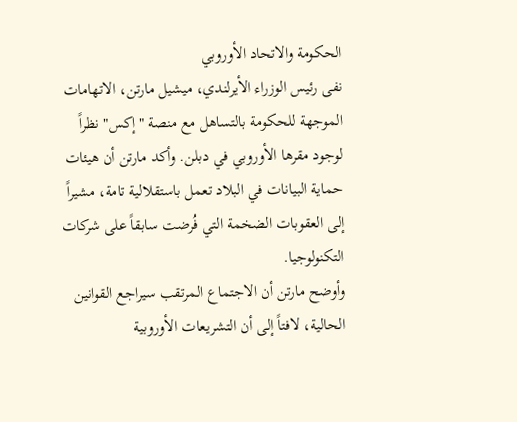الحكومة والاتحاد الأوروبي
نفى رئيس الوزراء الأيرلندي، ميشيل مارتن، الاتهامات الموجهة للحكومة بالتساهل مع منصة "إكس" نظراً لوجود مقرها الأوروبي في دبلن. وأكد مارتن أن هيئات حماية البيانات في البلاد تعمل باستقلالية تامة، مشيراً إلى العقوبات الضخمة التي فُرضت سابقاً على شركات التكنولوجيا.
وأوضح مارتن أن الاجتماع المرتقب سيراجع القوانين الحالية، لافتاً إلى أن التشريعات الأوروبية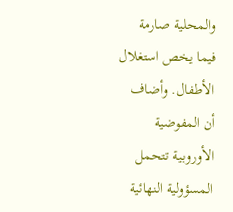والمحلية صارمة فيما يخص استغلال الأطفال. وأضاف أن المفوضية الأوروبية تتحمل المسؤولية النهائية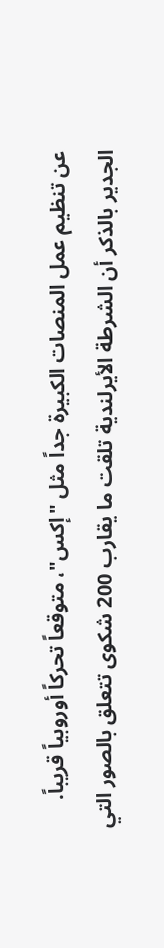عن تنظيم عمل المنصات الكبيرة جداً مثل "إكس"، متوقعاً تحركاً أوروبياً قريباً.
الجدير بالذكر أن الشرطة الأيرلندية تلقت ما يقارب 200 شكوى تتعلق بالصور التي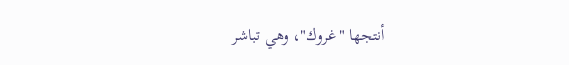أنتجها "غروك"، وهي تباشر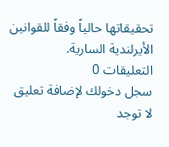تحقيقاتها حالياً وفقاً للقوانين الأيرلندية السارية.
التعليقات 0
سجل دخولك لإضافة تعليق
لا توجد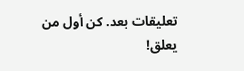تعليقات بعد. كن أول من يعلق!